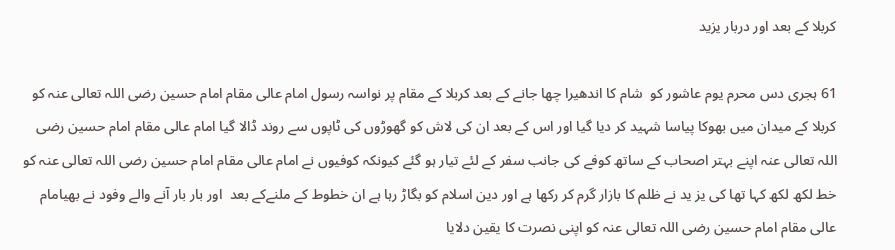کربلا کے بعد اور دربار یزید

61 ہجری دس محرم یوم عاشور کو  شام کا اندھیرا چھا جانے کے بعد کربلا کے مقام پر نواسہ رسول امام عالی مقام امام حسین رضی اللہ تعالی عنہ کو کربلا کے میدان میں بھوکا پیاسا شہید کر دیا گیا اور اس کے بعد ان کی لاش کو گھوڑوں کی ٹاپوں سے روند ڈالا گیا امام عالی مقام امام حسین رضی اللہ تعالی عنہ اپنے بہتر اصحاب کے ساتھ کوفے کی جانب سفر کے لئے تیار ہو گئے کیونکہ کوفیوں نے امام عالی مقام امام حسین رضی اللہ تعالی عنہ کو خط لکھ لکھ کہا تھا کی یز ید نے ظلم کا بازار گرم کر رکھا ہے اور دین اسلام کو بگاڑ رہا ہے ان خطوط کے ملنےکے بعد  اور بار بار آنے والے وفود نے بھیامام عالی مقام امام حسین رضی اللہ تعالی عنہ کو اپنی نصرت کا یقین دلایا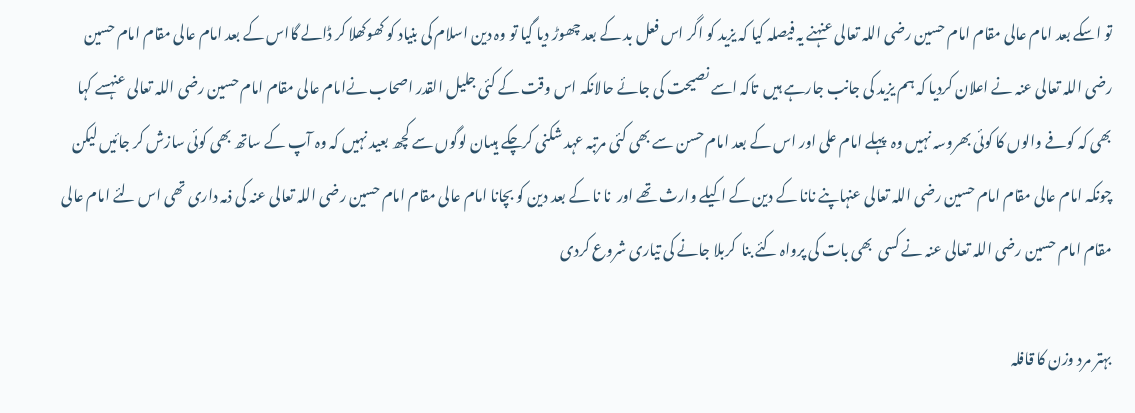تو اسکے بعد امام عالی مقام امام حسین رضی اللہ تعالی عنہنے یہ فیصلہ کیا کہ یزید کو اگر اس فعل بد کے بعد چھوڑ دیا گیا تو وہ دین اسلام کی بنیاد کو کھوکھلا کر ڈالے گااس کے بعد امام عالی مقام امام حسین رضی اللہ تعالی عنہ نے اعلان کردیا کہ ہم یزید کی جانب جارہے ہیں  تاکہ اسے نصیحت کی جائے حالانکہ اس وقت کے کئی جلیل القدر اصحاب نےامام عالی مقام امام حسین رضی اللہ تعالی عنہسے کہا بھی کہ کوفے والوں کا کوئی بھروسہ نہیں وہ  پہلے امام علی اور اس کے بعد امام حسن سے بھی کئی مرتبہ عہد شکنی کرچکے ہیںان لوگوں سے کچھ بعید نہیں کہ وہ آپ کے ساتھ بھی کوئی سازش کر جائیں لیکن چونکہ امام عالی مقام امام حسین رضی اللہ تعالی عنہاپنے نانا کے دین کے اکیلے وارث تھے اور  نا نا کے بعد دین کو بچانا امام عالی مقام امام حسین رضی اللہ تعالی عنہ کی ذمہ داری تھی اس لئے امام عالی مقام امام حسین رضی اللہ تعالی عنہ نے کسی  بھی بات کی پرواہ کئے بنا  کربلا جانے کی تیاری شروع کردی

بہتر مرد وزن کا قافلہ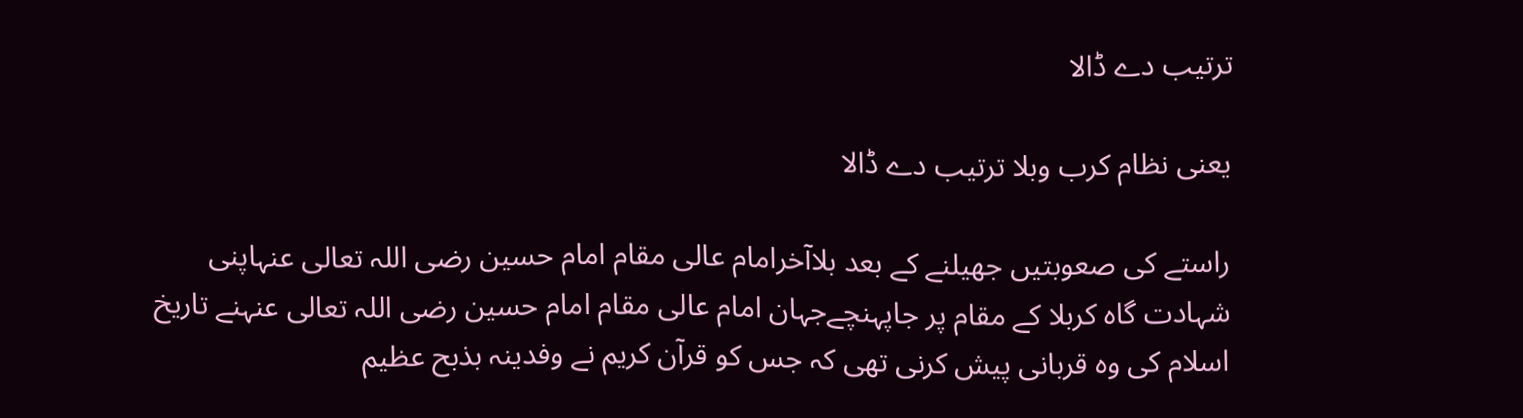ترتیب دے ڈالا

یعنی نظام کرب وبلا ترتیب دے ڈالا

راستے کی صعوبتیں جھیلنے کے بعد بلاآخرامام عالی مقام امام حسین رضی اللہ تعالی عنہاپنی شہادت گاہ کربلا کے مقام پر جاپہنچےجہان امام عالی مقام امام حسین رضی اللہ تعالی عنہنے تاریخ اسلام کی وہ قربانی پیش کرنی تھی کہ جس کو قرآن کریم نے وفدینہ بذبح عظیم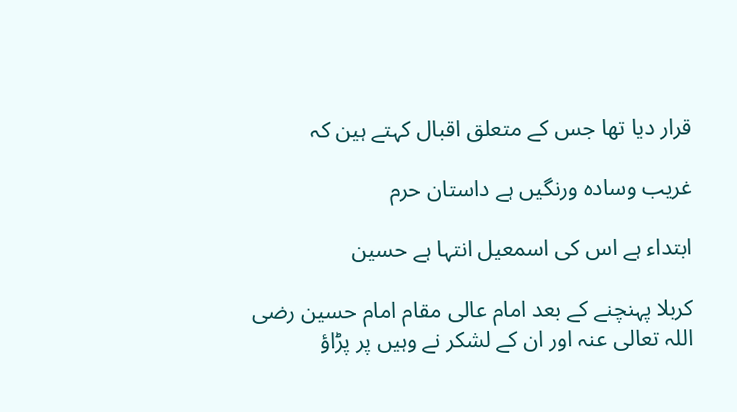قرار دیا تھا جس کے متعلق اقبال کہتے ہین کہ

غریب وسادہ ورنگیں ہے داستان حرم

ابتداء ہے اس کی اسمعیل انتہا ہے حسین

کربلا پہنچنے کے بعد امام عالی مقام امام حسین رضی اللہ تعالی عنہ اور ان کے لشکر نے وہیں پر پڑاؤ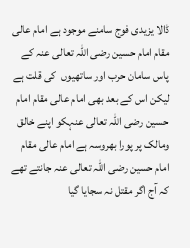ڈالا یزیدی فوج سامنے موجود ہے امام عالی مقام امام حسین رضی اللہ تعالی عنہ کے پاس سامان حرب اور ساتھیوں  کی قلت ہے لیکن اس کے بعد بھی امام عالی مقام امام حسین رضی اللہ تعالی عنہکو اپنے خالق ومالک پر پورا بھروسہ ہے امام عالی مقام امام حسین رضی اللہ تعالی عنہ جانتے تھے کہ آج اگر مقتل نہ سجایا گیا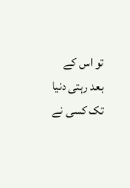تو اس کے بعد رہتی دنیا تک کسی نے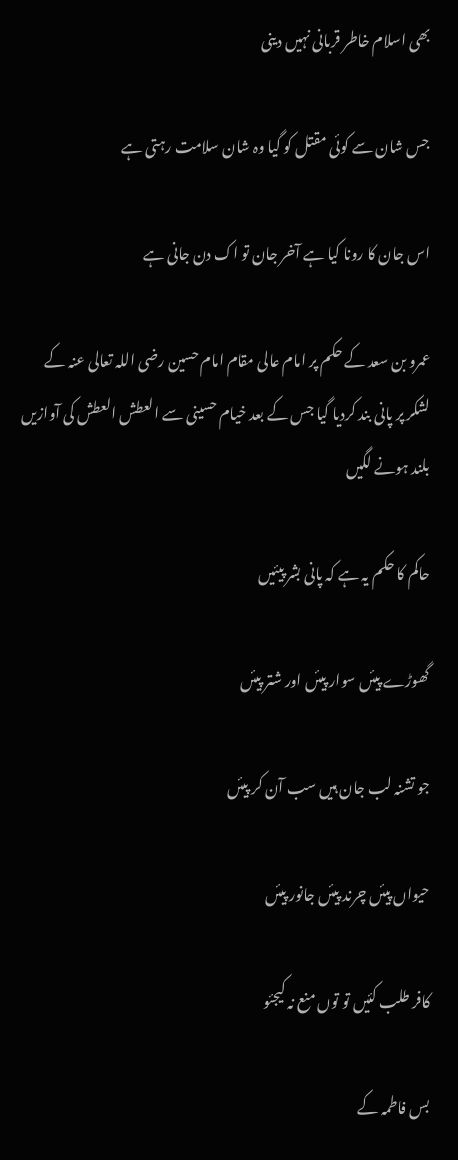بھی اسلام خاطر قربانی نہیں دینی

جس شان سے کوئی مقتل کو گیا وہ شان سلامت رہتی ہے

اس جان کا رونا کیا ہے آخر جان تو اک دن جانی ہے

عمرو بن سعد کے حکم پر امام عالی مقام امام حسین رضی اللہ تعالی عنہ کے لشکر پر پانی بند کردیا گیا جس کے بعد خیام حسینی سے العطش العطش کی آوازیں بلند ہونے لگیں

حاکم کا حکم یہ ہے کہ پانی بشر پیئیں

گھوڑے پیئں سوار پیئں اور شتر پیئں

جو تشنہ لب جان ہیں سب آن کر پیئں

حیواں پیئں چرند پیئں جانور پیئں

کافر طلب کئیں تو توں منع نہ کیجئو

بس فاطمہ کے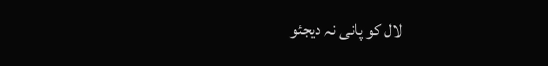لال کو پانی نہ دیجئو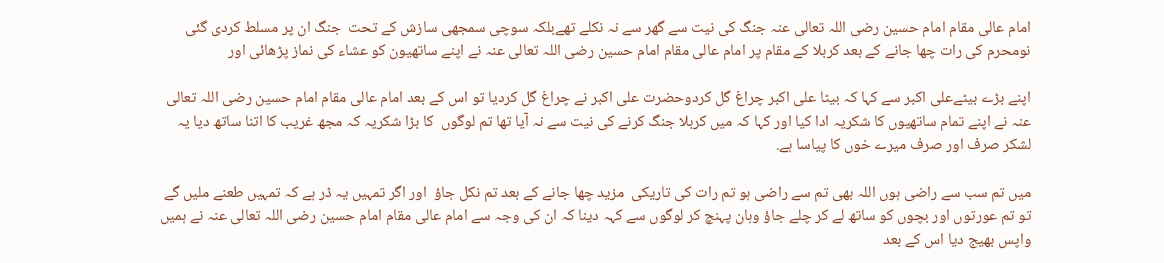امام عالی مقام امام حسین رضی اللہ تعالی عنہ جنگ کی نیت سے گھر سے نہ نکلے تھےبلکہ سوچی سمجھی سازش کے تحت  جنگ ان پر مسلط کردی گئی نومحرم کی رات چھا جانے کے بعد کربلا کے مقام پر امام عالی مقام امام حسین رضی اللہ تعالی عنہ نے اپنے ساتھیون کو عشاء کی نماز پڑھائی اور

اپنے بڑے بیٹےعلی اکبر سے کہا کہ بیٹا علی اکبر چراغ گل کردوحضرت علی اکبر نے چراغ گل کردیا تو اس کے بعد امام عالی مقام امام حسین رضی اللہ تعالی عنہ نے اپنے تمام ساتھیوں کا شکریہ ادا کیا اور کہا کہ میں کربلا جنگ کرنے کی نیت سے نہ آیا تھا تم لوگوں  کا بڑا شکریہ کہ مجھ غریب کا اتنا ساتھ دیا یہ لشکر صرف اور صرف میرے خوں کا پیاسا ہے.

میں تم سب سے راضی ہوں اللہ بھی تم سے راضی ہو تم رات کی تاریکی  مزید چھا جانے کے بعد تم نکل جاؤ  اور اگر تمہیں یہ ڈر ہے کہ تمہیں طعنے ملیں گے تو تم عورتوں اور بچوں کو ساتھ لے کر چلے جاؤ وہان پہنچ کر لوگوں سے کہہ دینا کہ ان کی وجہ سے امام عالی مقام امام حسین رضی اللہ تعالی عنہ نے ہمیں واپس بھیج دیا اس کے بعد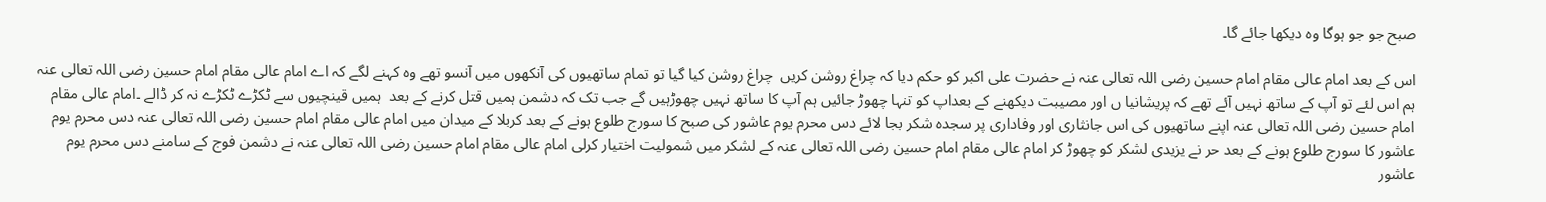صبح جو جو ہوگا وہ دیکھا جائے گا۔

اس کے بعد امام عالی مقام امام حسین رضی اللہ تعالی عنہ نے حضرت علی اکبر کو حکم دیا کہ چراغ روشن کریں  چراغ روشن کیا گیا تو تمام ساتھیوں کی آنکھوں میں آنسو تھے وہ کہنے لگے کہ اے امام عالی مقام امام حسین رضی اللہ تعالی عنہ ہم اس لئے تو آپ کے ساتھ نہیں آئے تھے کہ پریشانیا ں اور مصیبت دیکھنے کے بعداپ کو تنہا چھوڑ جائیں ہم آپ کا ساتھ نہیں چھوڑہیں گے جب تک کہ دشمن ہمیں قتل کرنے کے بعد  ہمیں قینچیوں سے ٹکڑے ٹکڑے نہ کر ڈالے ۔امام عالی مقام امام حسین رضی اللہ تعالی عنہ اپنے ساتھیوں کی اس جانثاری اور وفاداری پر سجدہ شکر بجا لائے دس محرم یوم عاشور کی صبح کا سورج طلوع ہونے کے بعد کربلا کے میدان میں امام عالی مقام امام حسین رضی اللہ تعالی عنہ دس محرم یوم عاشور کا سورج طلوع ہونے کے بعد حر نے یزیدی لشکر کو چھوڑ کر امام عالی مقام امام حسین رضی اللہ تعالی عنہ کے لشکر میں شمولیت اختیار کرلی امام عالی مقام امام حسین رضی اللہ تعالی عنہ نے دشمن فوج کے سامنے دس محرم یوم عاشور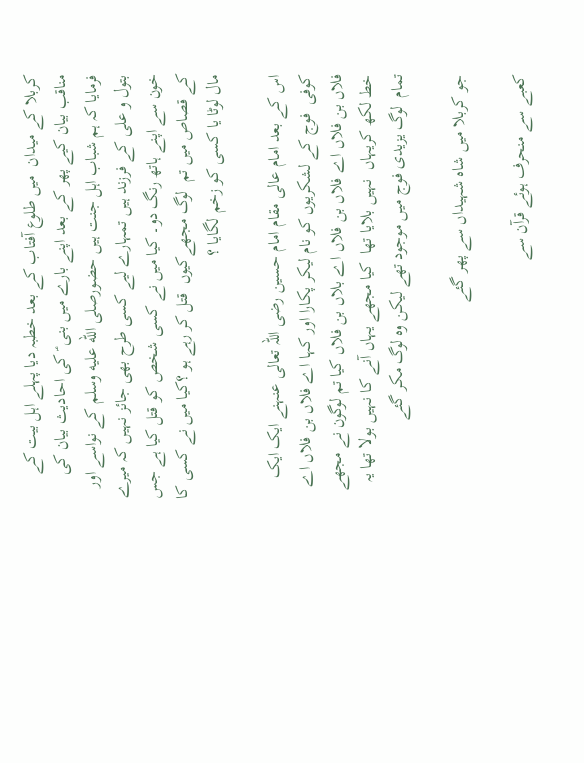کربلا کے میدان  میں طلوع آفتاب کے بعد خطبہ دیا پہلے اہل بیت کے مناقب بیان کیے پھر کے بعد اپنے بارے میں بنی ؑ کی احادیث بیان کی فرمایا کہ ہم شباب اہل جنت ہیں حضورصلى الله عليه وسلم کے نواسے اور بتول و علی کے فرزند ہیں تمہارے لیے کسی طرح بھی جائز نہیں کہ میرے خون سے اپنے ہاتھ رنگ دو۔ کیا میں نے کسی شخص کو قتل کیا ہے جس کے قصاص میں تم  لوگ مجھےکیوں  قتل کر رہے ہو ؟کیا میں نے کسی کا مال لوٹا یا کسی کو زخم لگایا ؟

اس کے بعد امام عالی مقام امام حسین رضی اللہ تعالی عنہنے ایک ایک کوفی  فوج کے لشکریوں کو نام لیکر پکارا اور کہا اے فلاں بن فلاں اے فلاں بن فلاں اے فلاں بن فلاں اے بلاں بن فلاں کیا تم لوگون نے مجھے خط لکھ کریہاں  نہیں بلایا تھا  کیا مجھے یہاں آنے کا نہیں بولا تھا یہ تمام  لوگ یزیدی فوج میں موجود تھے لیکن وہ لوگ مکر گئے

جو کربلا میں شاہ شہیداں سے پھر گئے

کعبے سے منحرف ہوئے قرآن سے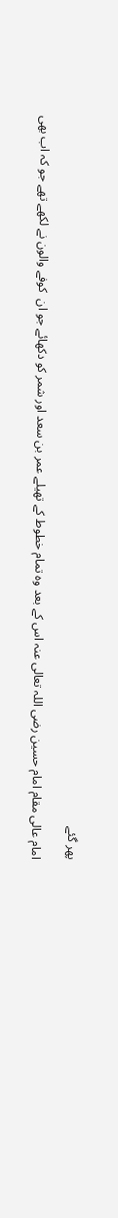پھر گئے

امام عالی مقام امام حسین رضی اللہ تعالی عنہ اس کے بعد وہ تمام خطوط کے تھیلے عمر بن سعد اور شمر کو دکھائے جو ان  کوفے والون نے لکھے تھے جو کہ اب بھی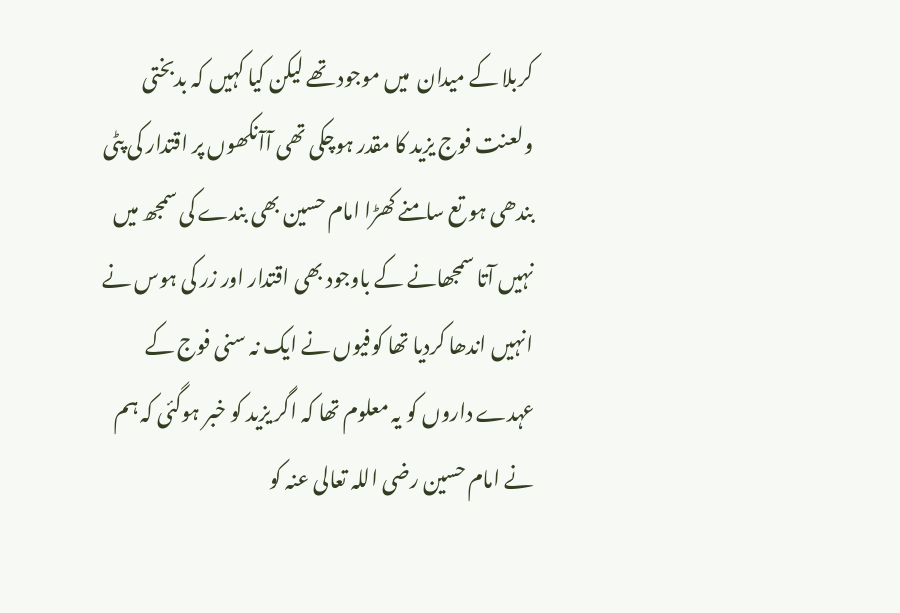کربلا کے میدان  میں موجود تھے لیکن کیا کہیں کہ بدبختی ولعنت فوج یزید کا مقدر ہوچکی تھی آآنکھوں پر اقتدار کی پٹی بندھی ہو تع سامنے کھڑا امام حسین بھی بندے کی سمجھ میں نہیں آتا سمجھانے کے باوجود بھی اقتدار اور زر کی ہوس نے انہیں اندھا کردیا تھا کوفیوں نے ایک نہ سنی فوج کے عہدے داروں کو یہ معلوم تھا کہ اگر یزید کو خبر ہوگئی کہ ہم نے امام حسین رضی اللہ تعالی عنہ کو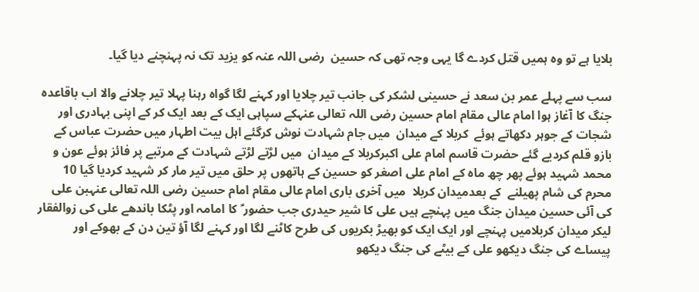بلایا ہے تو وہ ہمیں قتل کردے گا یہی وجہ تھی کہ حسین  رضی اللہ عنہ کو یزید تک نہ پہنچنے دیا گیا۔

سب سے پہلے عمر بن سعد نے حسینی لشکر کی جانب تیر چلایا اور کہنے لگا گواہ رہنا پہلا تیر چلانے والا اب باقاعدہ جنگ کا آغاز ہوا امام عالی مقام امام حسین رضی اللہ تعالی عنہکے سپاہی ایک کے بعد ایک کر کے اپنی بہادری اور شجات کے جوہر دکھاتے ہوئے  کربلا کے میدان  میں جام شہادت نوش کرگئے اہل بیت اطہار میں حضرت عباس کے بازو قلم کردیے گئے حضرت قاسم امام علی اکبرکربلا کے میدان  میں لڑتے لڑتے شہادت کے مرتبے پر فائز ہوئے عون و محمد شہید ہوئے پھر چھ ماہ کے امام علی اصغر کو حسین کے ہاتھوں پر حلق میں تیر مار کر شہید کردیا گیا 10 محرم کی شام پھیلنے  کے بعدمیدان کربلا  میں آخری باری امام عالی مقام امام حسین رضی اللہ تعالی عنہبن علی کی آئی حسین میدان جنگ میں پہنچے ہیں علی کا شیر حیدری جب حضور ؑ کا امامہ اور پٹکا باندھے علی کی زوالفقار لیکر میدان کربلامیں پہنچے اور ایک ایک کو بھیڑ بکریوں کی طرح کاٹنے لگا اور کہنے لگا آؤ تین دن کے بھوکے اور پیساے کی جنگ دیکھو علی کے بیٹے کی جنگ دیکھو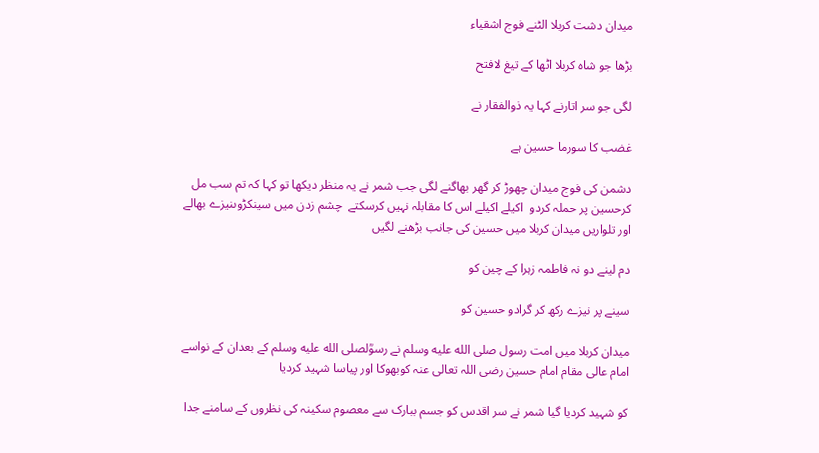میدان دشت کربلا الٹنے فوج اشقیاء

بڑھا جو شاہ کربلا اٹھا کے تیغ لافتح

لگی جو سر اتارنے کہا یہ ذوالفقار نے

غضب کا سورما حسین ہے

دشمن کی فوج میدان چھوڑ کر گھر بھاگنے لگی جب شمر نے یہ منظر دیکھا تو کہا کہ تم سب مل کرحسین پر حملہ کردو  اکیلے اکیلے اس کا مقابلہ نہیں کرسکتے  چشم زدن میں سینکڑوںنیزے بھالے اور تلواریں میدان کربلا میں حسین کی جانب بڑھنے لگیں

دم لینے دو نہ فاطمہ زہرا کے چین کو

سینے پر نیزے رکھ کر گرادو حسین کو

میدان کربلا میں امت رسول صلى الله عليه وسلم نے رسوؒلصلى الله عليه وسلم کے بعدان کے نواسے امام عالی مقام امام حسین رضی اللہ تعالی عنہ کوبھوکا اور پیاسا شہید کردیا

کو شہید کردیا گیا شمر نے سر اقدس کو جسم ببارک سے معصوم سکینہ کی نظروں کے سامنے جدا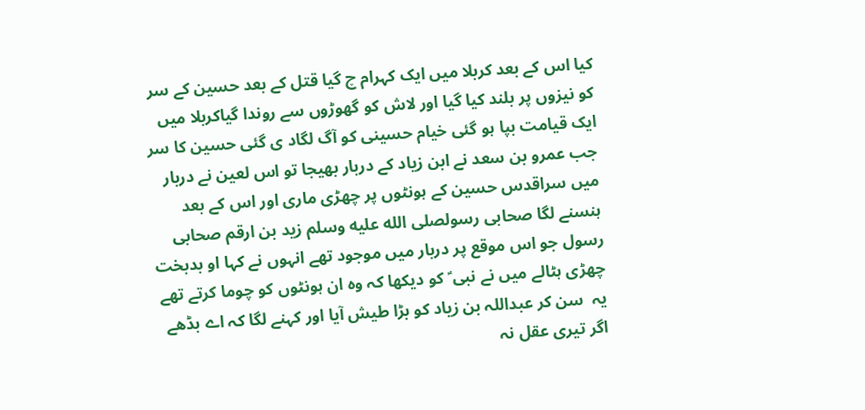کیا اس کے بعد کربلا میں ایک کہرام چ گیا قتل کے بعد حسین کے سر کو نیزوں پر بلند کیا گیا اور لاش کو گھوڑوں سے روندا گیاکربلا میں ایک قیامت بپا ہو گئی خیام حسینی کو آگ لگاد ی گئی حسین کا سر جب عمرو بن سعد نے ابن زیاد کے دربار بھیجا تو اس لعین نے دربار میں سراقدس حسین کے ہونٹوں پر چھڑی ماری اور اس کے بعد ہنسنے لگا صحابی رسولصلى الله عليه وسلم زید بن ارقم صحابی رسول جو اس موقع پر دربار میں موجود تھے انہوں نے کہا او بدبخت چھڑی ہٹالے میں نے نبی ؑ کو دیکھا کہ وہ ان ہونٹوں کو چوما کرتے تھے یہ  سن کر عبداللہ بن زیاد کو بڑا طیش آیا اور کہنے لگا کہ اے بڈھے  اگر تیری عقل نہ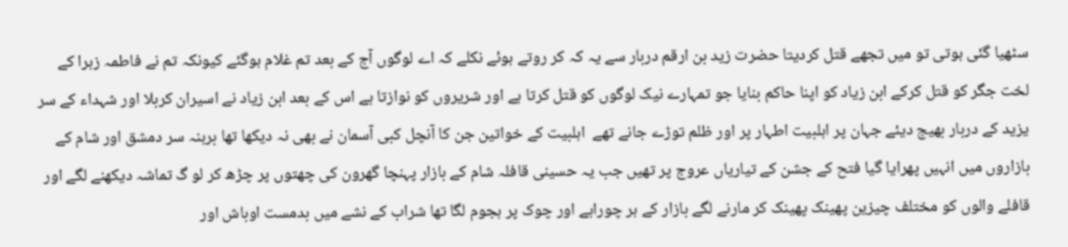سٹھیا گئی ہوتی تو میں تجھے قتل کردیتا حضرت زید بن ارقم دربار سے یہ کہ کر روتے ہوئے نکلے کہ اے لوگوں آج کے بعد تم غلام ہوگئے کیونکہ تم نے فاطمہ زہرا کے لخت جگر کو قتل کرکے ابن زیاد کو اپنا حاکم بنایا جو تمہارے نیک لوگوں کو قتل کرتا ہے اور شریروں کو نوازتا ہے اس کے بعد ابن زیاد نے اسیران کربلا اور شہداء کے سر یزید کے دربار بھیج دیئے جہان پر اہلبیت اطہار پر اور ظلم توڑے جانے تھے  اہلبیت کے خواتین جن کا آنچل کبی آسمان نے بھی نہ دیکھا تھا برہنہ سر دمشق اور شام کے بازاروں میں انہیں پھرایا گیا فتح کے جشن کے تیاریاں عروج پر تھیں جب یہ حسینی قافلہ شام کے بازار پہنچا گھرون کی چھتوں پر چڑھ کر لو گ تماشہ دیکھنے لگے اور قافلے والوں کو مختلف چیزین پھینک پھینک کر مارنے لگے بازار کے ہر چوراہے اور چوک پر ہجوم لگا تھا شراب کے نشے میں بدمست اوباش اور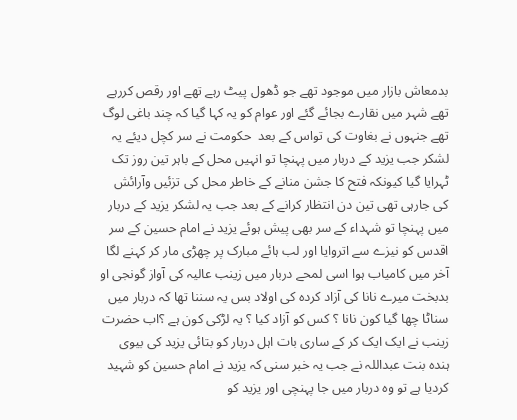بدمعاش بازار میں موجود تھے جو ڈھول پیٹ رہے تھے اور رقص کررہے تھے شہر میں نقارے بجائے گئے اور عوام کو یہ کہا گیا کہ چند باغی لوگ تھے جنہوں نے بغاوت کی تواس کے بعد  حکومت نے سر کچل دیئے یہ لشکر جب یزید کے دربار میں پہنچا تو انہیں محل کے باہر تین روز تک ٹہرایا گیا کیونکہ فتح کا جشن منانے کے خاطر محل کی تزئیں وآرائش کی جارہی تھی تین دن انتظار کرانے کے بعد جب یہ لشکر یزید کے دربار میں پہنچا تو شہداء کے سر بھی پیش ہوئے یزید نے امام حسین کے سر اقدس کو نیزے سے اتروایا اور لب ہائے مبارک پر چھڑی مار کر کہنے لگا آخر میں کامیاب ہوا اسی لمحے دربار میں زینب عالیہ کی آواز گونجی او بدبخت میرے نانا کی آزاد کردہ کی اولاد بس یہ سننا تھا کہ دربار میں سناٹا چھا گیا کون نانا ؟ کس کو آزاد کیا ؟ یہ لڑکی کون ہے ؟اب حضرت زینب نے ایک ایک کر کے ساری بات اہل دربار کو بتائی یزید کی بیوی ہندہ بنت عبداللہ نے جب یہ خبر سنی کہ یزید نے امام حسین کو شہید کردیا ہے تو وہ دربار میں جا پہنچی اور یزید کو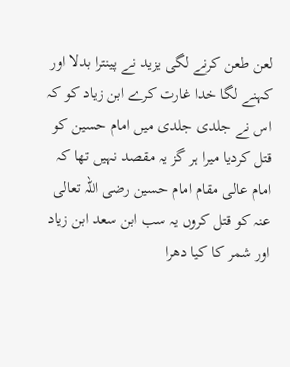لعن طعن کرنے لگی یزید نے پینترا بدلا اور کہنے لگا خدا غارت کرے ابن زیاد کو کہ اس نے جلدی جلدی میں امام حسین کو قتل کردیا میرا ہر گز یہ مقصد نہیں تھا کہ امام عالی مقام امام حسین رضی اللہ تعالی عنہ کو قتل کروں یہ سب ابن سعد ابن زیاد اور شمر کا کیا دھرا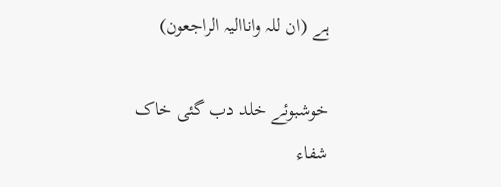ہے (ان للہ واناالیہ الراجعون)

خوشبوئے خلد دب گئی خاک شفاء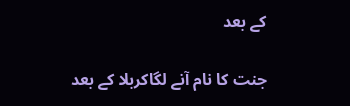کے بعد

جنت کا نام آنے لگاکربلا کے بعد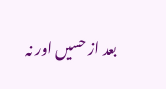بعد از حسیں اور نہ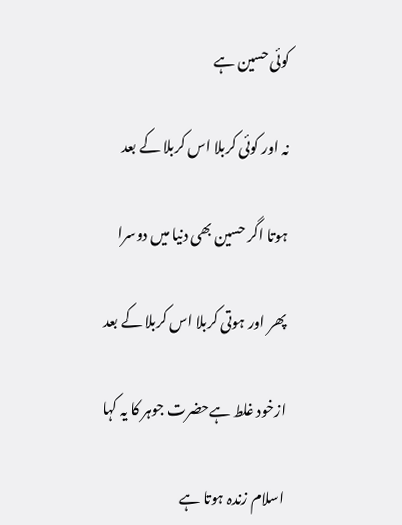کوئی حسین ہے

نہ اور کوئی کربلا اس کربلا کے بعد

ہوتا اگر حسین بھی دنیا میں دوسرا

پھر اور ہوتی کربلا اس کربلا کے بعد

ازخود غلط ہےحضرت جوہر کا یہ کہا

اسلام زندہ ہوتا ہے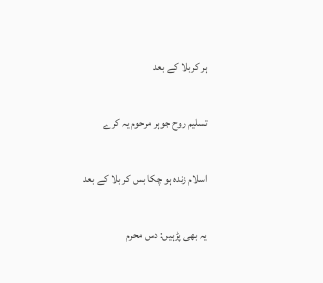ہر کربلا کے بعد

تسلیم روح جوہر مرحوم یہ کرے

اسلام زندہ ہو چکا بس کر بلا کے بعد

یہ بھی پڑہیں: دس محرم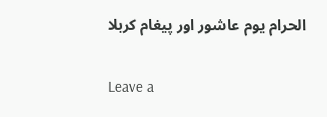الحرام یوم عاشور اور پیغام کربلا

Leave a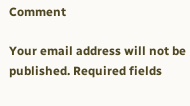Comment

Your email address will not be published. Required fields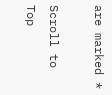are marked *

Scroll to Top